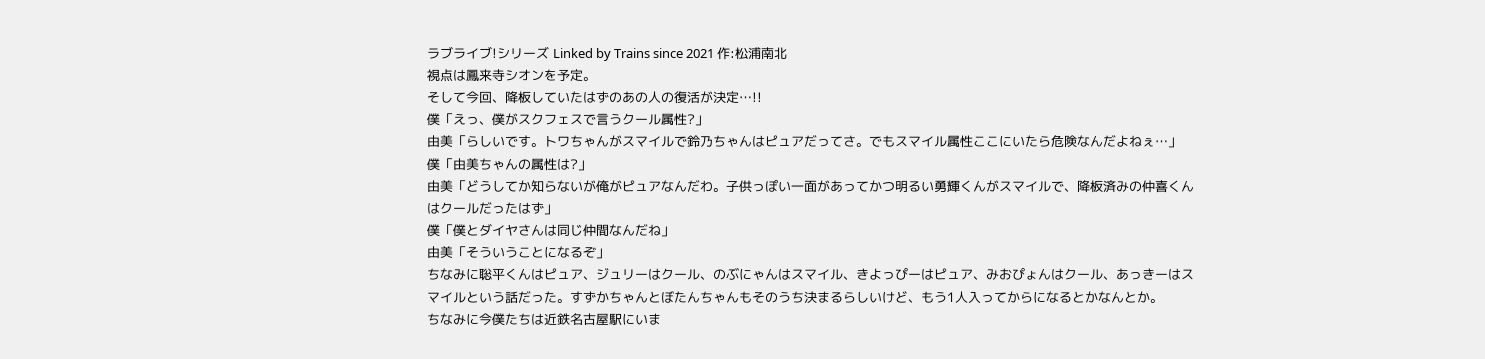ラブライブ!シリーズ Linked by Trains since 2021 作:松浦南北
視点は鳳来寺シオンを予定。
そして今回、降板していたはずのあの人の復活が決定…!!
僕「えっ、僕がスクフェスで言うクール属性?」
由美「らしいです。トワちゃんがスマイルで鈴乃ちゃんはピュアだってさ。でもスマイル属性ここにいたら危険なんだよねぇ…」
僕「由美ちゃんの属性は?」
由美「どうしてか知らないが俺がピュアなんだわ。子供っぽい一面があってかつ明るい勇輝くんがスマイルで、降板済みの仲喜くんはクールだったはず」
僕「僕とダイヤさんは同じ仲間なんだね」
由美「そういうことになるぞ」
ちなみに聡平くんはピュア、ジュリーはクール、のぶにゃんはスマイル、きよっぴーはピュア、みおぴょんはクール、あっきーはスマイルという話だった。すずかちゃんとぼたんちゃんもそのうち決まるらしいけど、もう1人入ってからになるとかなんとか。
ちなみに今僕たちは近鉄名古屋駅にいま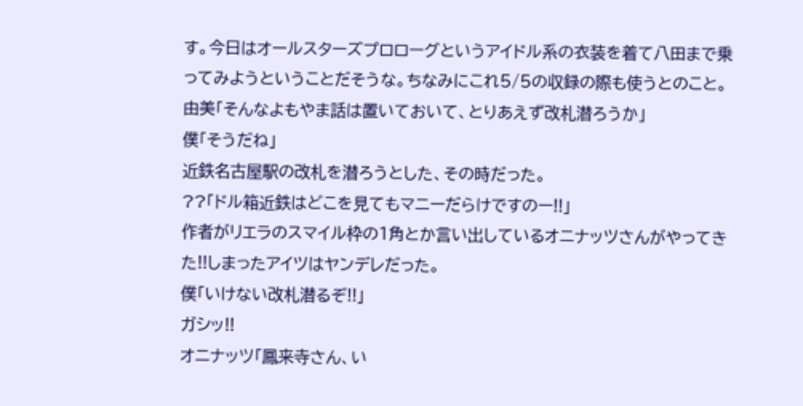す。今日はオールスターズプロローグというアイドル系の衣装を着て八田まで乗ってみようということだそうな。ちなみにこれ5/5の収録の際も使うとのこと。
由美「そんなよもやま話は置いておいて、とりあえず改札潜ろうか」
僕「そうだね」
近鉄名古屋駅の改札を潜ろうとした、その時だった。
??「ドル箱近鉄はどこを見てもマニーだらけですのー!!」
作者がリエラのスマイル枠の1角とか言い出しているオニナッツさんがやってきた!!しまったアイツはヤンデレだった。
僕「いけない改札潜るぞ!!」
ガシッ!!
オニナッツ「鳳来寺さん、い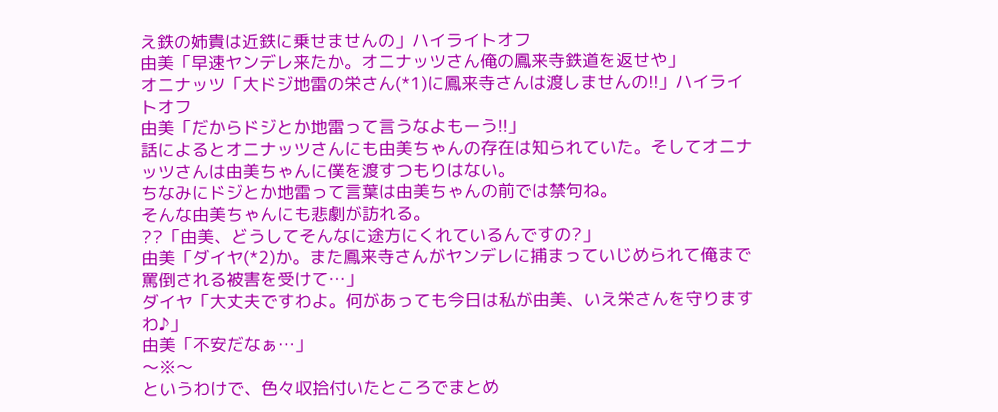え鉄の姉貴は近鉄に乗せませんの」ハイライトオフ
由美「早速ヤンデレ来たか。オニナッツさん俺の鳳来寺鉄道を返せや」
オニナッツ「大ドジ地雷の栄さん(*1)に鳳来寺さんは渡しませんの!!」ハイライトオフ
由美「だからドジとか地雷って言うなよもーう!!」
話によるとオニナッツさんにも由美ちゃんの存在は知られていた。そしてオニナッツさんは由美ちゃんに僕を渡すつもりはない。
ちなみにドジとか地雷って言葉は由美ちゃんの前では禁句ね。
そんな由美ちゃんにも悲劇が訪れる。
??「由美、どうしてそんなに途方にくれているんですの?」
由美「ダイヤ(*2)か。また鳳来寺さんがヤンデレに捕まっていじめられて俺まで罵倒される被害を受けて…」
ダイヤ「大丈夫ですわよ。何があっても今日は私が由美、いえ栄さんを守りますわ♪」
由美「不安だなぁ…」
〜※〜
というわけで、色々収拾付いたところでまとめ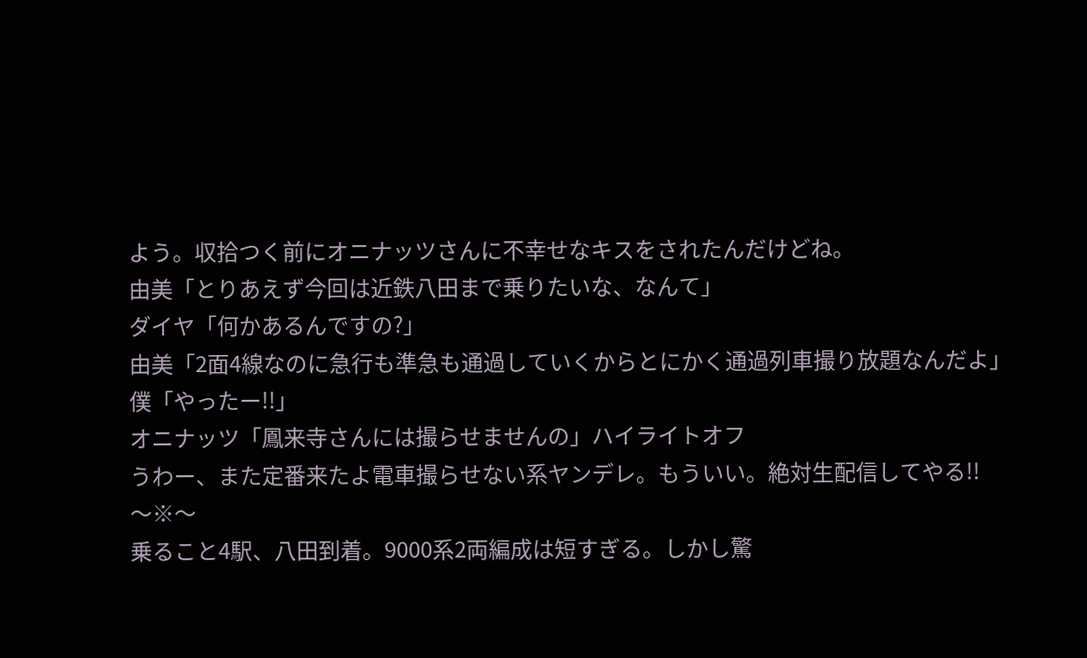よう。収拾つく前にオニナッツさんに不幸せなキスをされたんだけどね。
由美「とりあえず今回は近鉄八田まで乗りたいな、なんて」
ダイヤ「何かあるんですの?」
由美「2面4線なのに急行も準急も通過していくからとにかく通過列車撮り放題なんだよ」
僕「やったー!!」
オニナッツ「鳳来寺さんには撮らせませんの」ハイライトオフ
うわー、また定番来たよ電車撮らせない系ヤンデレ。もういい。絶対生配信してやる!!
〜※〜
乗ること4駅、八田到着。9000系2両編成は短すぎる。しかし驚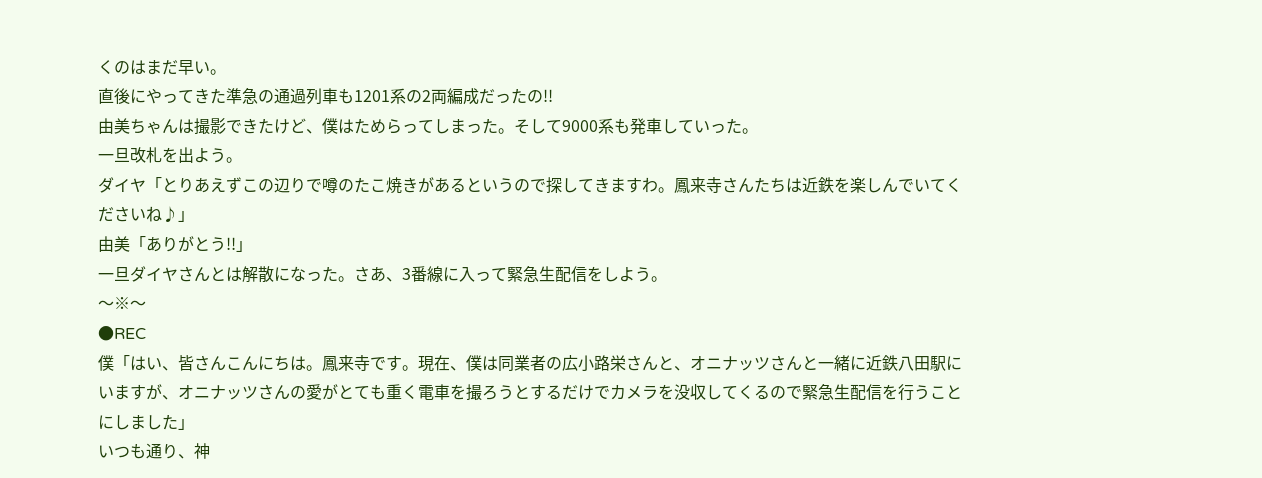くのはまだ早い。
直後にやってきた準急の通過列車も1201系の2両編成だったの!!
由美ちゃんは撮影できたけど、僕はためらってしまった。そして9000系も発車していった。
一旦改札を出よう。
ダイヤ「とりあえずこの辺りで噂のたこ焼きがあるというので探してきますわ。鳳来寺さんたちは近鉄を楽しんでいてくださいね♪」
由美「ありがとう!!」
一旦ダイヤさんとは解散になった。さあ、3番線に入って緊急生配信をしよう。
〜※〜
●REC
僕「はい、皆さんこんにちは。鳳来寺です。現在、僕は同業者の広小路栄さんと、オニナッツさんと一緒に近鉄八田駅にいますが、オニナッツさんの愛がとても重く電車を撮ろうとするだけでカメラを没収してくるので緊急生配信を行うことにしました」
いつも通り、神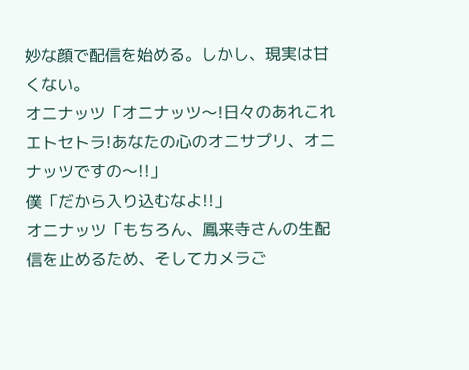妙な顔で配信を始める。しかし、現実は甘くない。
オニナッツ「オニナッツ〜!日々のあれこれエトセトラ!あなたの心のオニサプリ、オニナッツですの〜!!」
僕「だから入り込むなよ!!」
オニナッツ「もちろん、鳳来寺さんの生配信を止めるため、そしてカメラご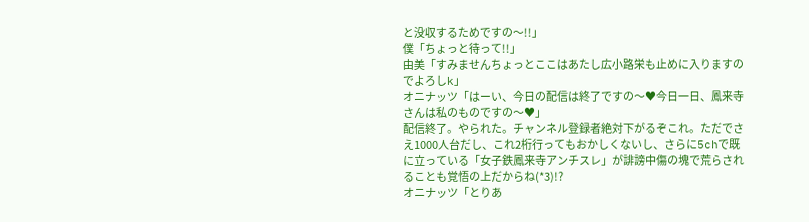と没収するためですの〜!!」
僕「ちょっと待って!!」
由美「すみませんちょっとここはあたし広小路栄も止めに入りますのでよろしk」
オニナッツ「はーい、今日の配信は終了ですの〜♥今日一日、鳳来寺さんは私のものですの〜♥」
配信終了。やられた。チャンネル登録者絶対下がるぞこれ。ただでさえ1000人台だし、これ2桁行ってもおかしくないし、さらに5chで既に立っている「女子鉄鳳来寺アンチスレ」が誹謗中傷の塊で荒らされることも覚悟の上だからね(*3)!?
オニナッツ「とりあ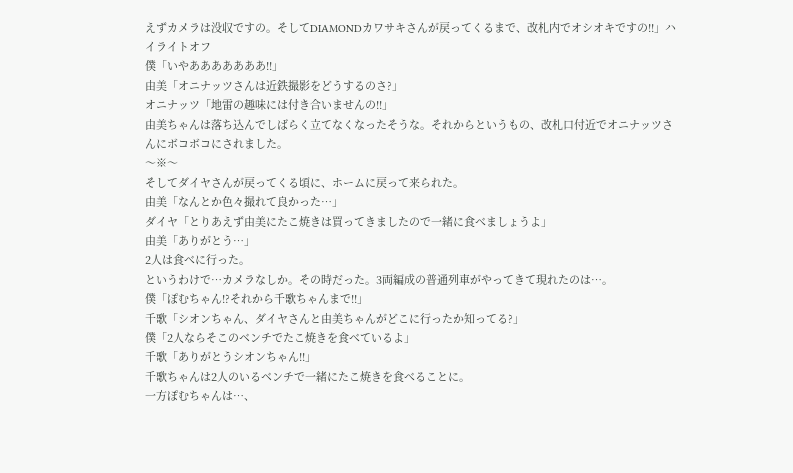えずカメラは没収ですの。そしてDIAMONDカワサキさんが戻ってくるまで、改札内でオシオキですの!!」ハイライトオフ
僕「いやあああああああ!!」
由美「オニナッツさんは近鉄撮影をどうするのさ?」
オニナッツ「地雷の趣味には付き合いませんの!!」
由美ちゃんは落ち込んでしばらく立てなくなったそうな。それからというもの、改札口付近でオニナッツさんにボコボコにされました。
〜※〜
そしてダイヤさんが戻ってくる頃に、ホームに戻って来られた。
由美「なんとか色々撮れて良かった…」
ダイヤ「とりあえず由美にたこ焼きは買ってきましたので一緒に食べましょうよ」
由美「ありがとう…」
2人は食べに行った。
というわけで…カメラなしか。その時だった。3両編成の普通列車がやってきて現れたのは…。
僕「ぽむちゃん!?それから千歌ちゃんまで!!」
千歌「シオンちゃん、ダイヤさんと由美ちゃんがどこに行ったか知ってる?」
僕「2人ならそこのベンチでたこ焼きを食べているよ」
千歌「ありがとうシオンちゃん!!」
千歌ちゃんは2人のいるベンチで一緒にたこ焼きを食べることに。
一方ぽむちゃんは…、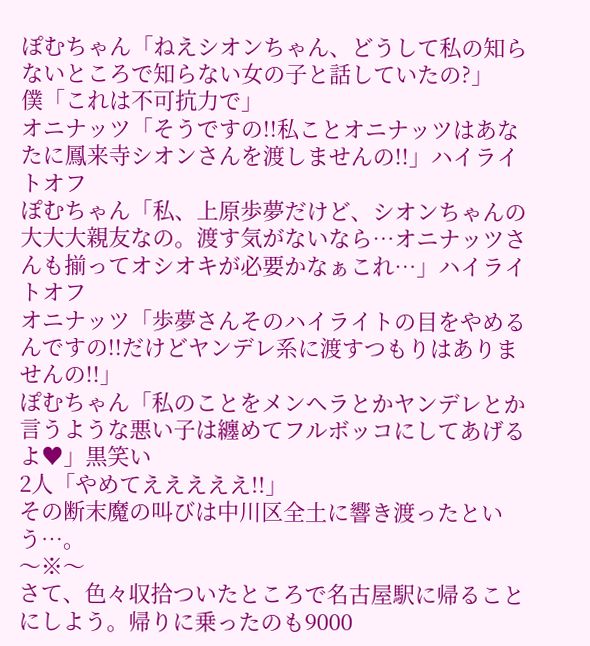ぽむちゃん「ねえシオンちゃん、どうして私の知らないところで知らない女の子と話していたの?」
僕「これは不可抗力で」
オニナッツ「そうですの!!私ことオニナッツはあなたに鳳来寺シオンさんを渡しませんの!!」ハイライトオフ
ぽむちゃん「私、上原歩夢だけど、シオンちゃんの大大大親友なの。渡す気がないなら…オニナッツさんも揃ってオシオキが必要かなぁこれ…」ハイライトオフ
オニナッツ「歩夢さんそのハイライトの目をやめるんですの!!だけどヤンデレ系に渡すつもりはありませんの!!」
ぽむちゃん「私のことをメンヘラとかヤンデレとか言うような悪い子は纏めてフルボッコにしてあげるよ♥」黒笑い
2人「やめてえええええ!!」
その断末魔の叫びは中川区全土に響き渡ったという…。
〜※〜
さて、色々収拾ついたところで名古屋駅に帰ることにしよう。帰りに乗ったのも9000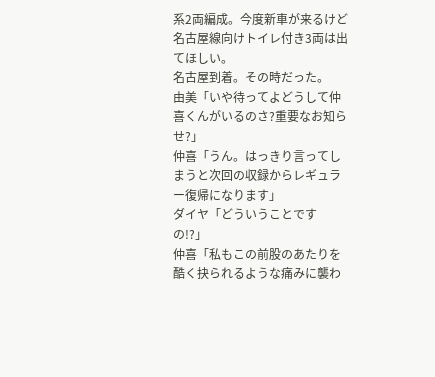系2両編成。今度新車が来るけど名古屋線向けトイレ付き3両は出てほしい。
名古屋到着。その時だった。
由美「いや待ってよどうして仲喜くんがいるのさ?重要なお知らせ?」
仲喜「うん。はっきり言ってしまうと次回の収録からレギュラー復帰になります」
ダイヤ「どういうことですの!?」
仲喜「私もこの前股のあたりを酷く抉られるような痛みに襲わ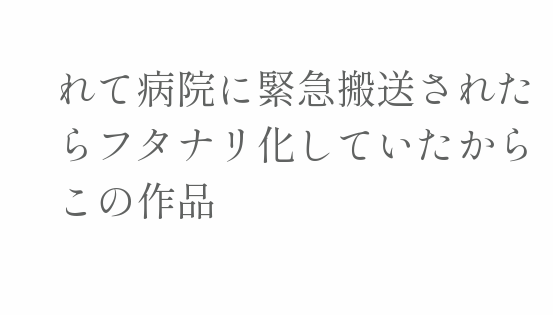れて病院に緊急搬送されたらフタナリ化していたからこの作品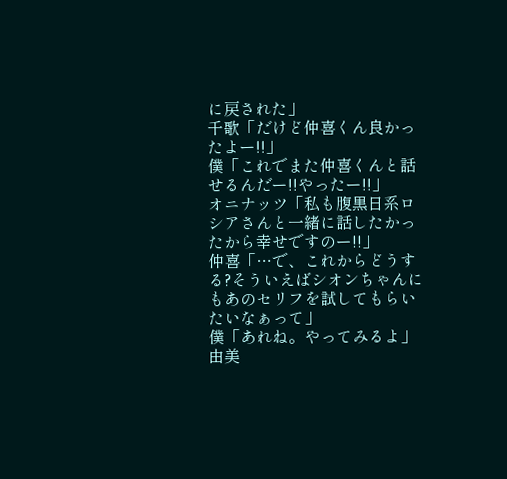に戻された」
千歌「だけど仲喜くん良かったよー!!」
僕「これでまた仲喜くんと話せるんだー!!やったー!!」
オニナッツ「私も腹黒日系ロシアさんと一緒に話したかったから幸せですのー!!」
仲喜「…で、これからどうする?そういえばシオンちゃんにもあのセリフを試してもらいたいなぁって」
僕「あれね。やってみるよ」
由美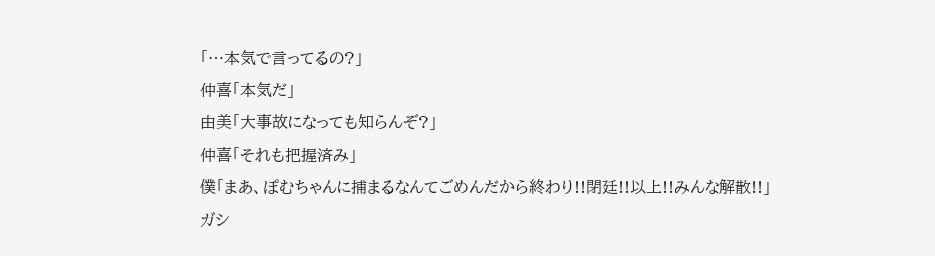「…本気で言ってるの?」
仲喜「本気だ」
由美「大事故になっても知らんぞ?」
仲喜「それも把握済み」
僕「まあ、ぽむちゃんに捕まるなんてごめんだから終わり!!閉廷!!以上!!みんな解散!!」
ガシ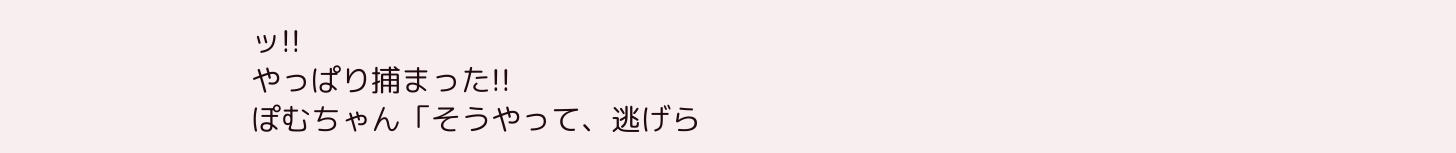ッ!!
やっぱり捕まった!!
ぽむちゃん「そうやって、逃げら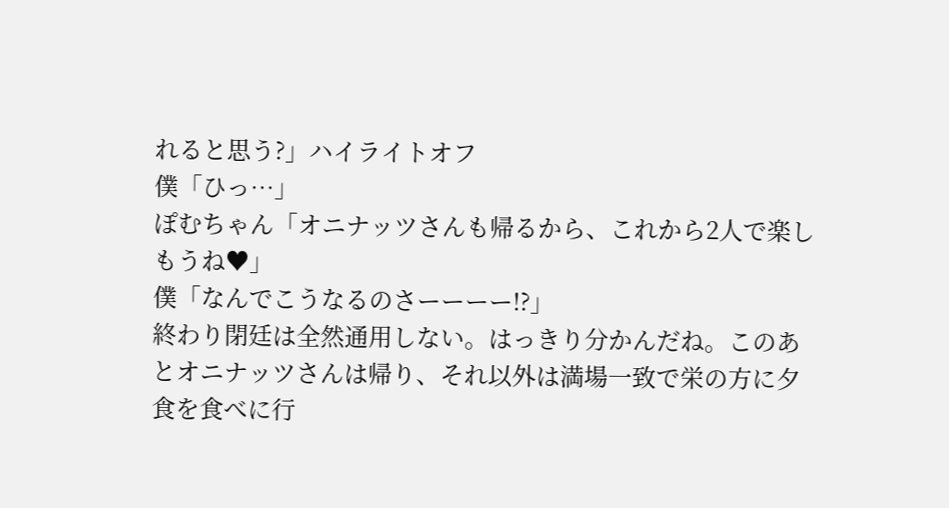れると思う?」ハイライトオフ
僕「ひっ…」
ぽむちゃん「オニナッツさんも帰るから、これから2人で楽しもうね♥」
僕「なんでこうなるのさーーーー!?」
終わり閉廷は全然通用しない。はっきり分かんだね。このあとオニナッツさんは帰り、それ以外は満場一致で栄の方に夕食を食べに行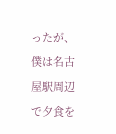ったが、僕は名古屋駅周辺で夕食を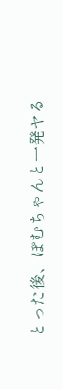とった後、ぽむちゃんと一発ヤる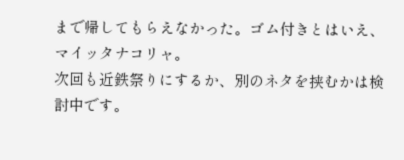まで帰してもらえなかった。ゴム付きとはいえ、マイッタナコリャ。
次回も近鉄祭りにするか、別のネタを挟むかは検討中です。